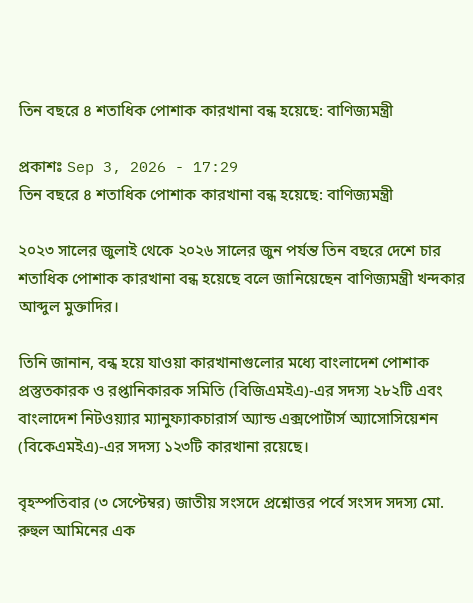তিন বছরে ৪ শতাধিক পোশাক কারখানা বন্ধ হয়েছে: বাণিজ্যমন্ত্রী

প্রকাশঃ Sep 3, 2026 - 17:29
তিন বছরে ৪ শতাধিক পোশাক কারখানা বন্ধ হয়েছে: বাণিজ্যমন্ত্রী

২০২৩ সালের জুলাই থেকে ২০২৬ সালের জুন পর্যন্ত তিন বছরে দেশে চার শতাধিক পোশাক কারখানা বন্ধ হয়েছে বলে জানিয়েছেন বাণিজ্যমন্ত্রী খন্দকার আব্দুল মুক্তাদির।

তিনি জানান, বন্ধ হয়ে যাওয়া কারখানাগুলোর মধ্যে বাংলাদেশ পোশাক প্রস্তুতকারক ও রপ্তানিকারক সমিতি (বিজিএমইএ)-এর সদস্য ২৮২টি এবং বাংলাদেশ নিটওয়্যার ম্যানুফ্যাকচারার্স অ্যান্ড এক্সপোর্টার্স অ্যাসোসিয়েশন (বিকেএমইএ)-এর সদস্য ১২৩টি কারখানা রয়েছে।

বৃহস্পতিবার (৩ সেপ্টেম্বর) জাতীয় সংসদে প্রশ্নোত্তর পর্বে সংসদ সদস্য মো. রুহুল আমিনের এক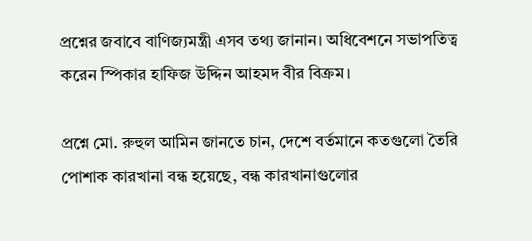প্রশ্নের জবাবে বাণিজ্যমন্ত্রী এসব তথ্য জানান। অধিবেশনে সভাপতিত্ব করেন স্পিকার হাফিজ উদ্দিন আহমদ বীর বিক্রম।

প্রশ্নে মো. রুহুল আমিন জানতে চান, দেশে বর্তমানে কতগুলো তৈরি পোশাক কারখানা বন্ধ হয়েছে, বন্ধ কারখানাগুলোর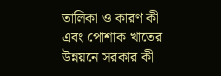তালিকা ও কারণ কী এবং পোশাক খাতের উন্নয়নে সরকার কী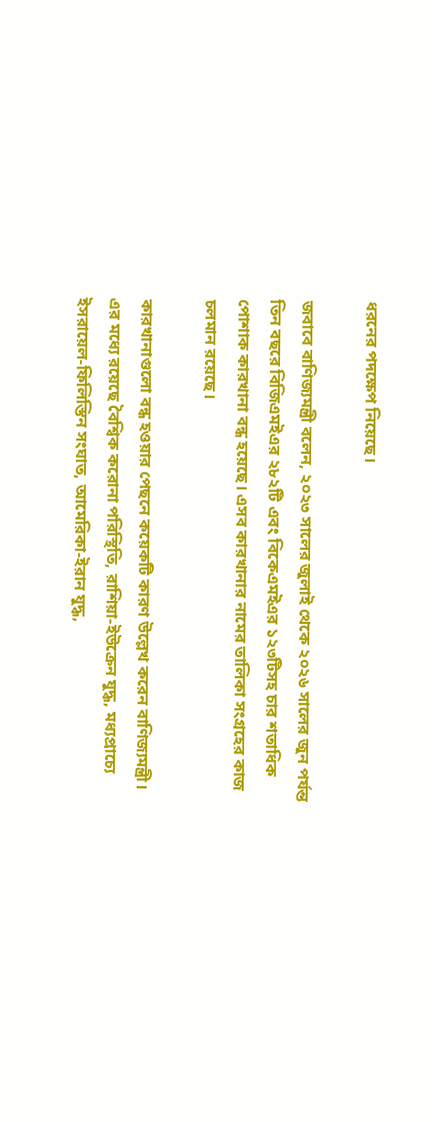ধরনের পদক্ষেপ নিয়েছে।

জবাবে বাণিজ্যমন্ত্রী বলেন, ২০২৩ সালের জুলাই থেকে ২০২৬ সালের জুন পর্যন্ত তিন বছরে বিজিএমইএর ২৮২টি এবং বিকেএমইএর ১২৩টিসহ চার শতাধিক পোশাক কারখানা বন্ধ হয়েছে। এসব কারখানার নামের তালিকা সংগ্রহের কাজ চলমান রয়েছে।

কারখানাগুলো বন্ধ হওয়ার পেছনে কয়েকটি কারণ উল্লেখ করেন বাণিজ্যমন্ত্রী। এর মধ্যে রয়েছে বৈশ্বিক করোনা পরিস্থিতি, রাশিয়া-ইউক্রেন যুদ্ধ, মধ্যপ্রাচ্যে ইসরায়েল-ফিলিস্তিন সংঘাত, আমেরিকা-ইরান যুদ্ধ,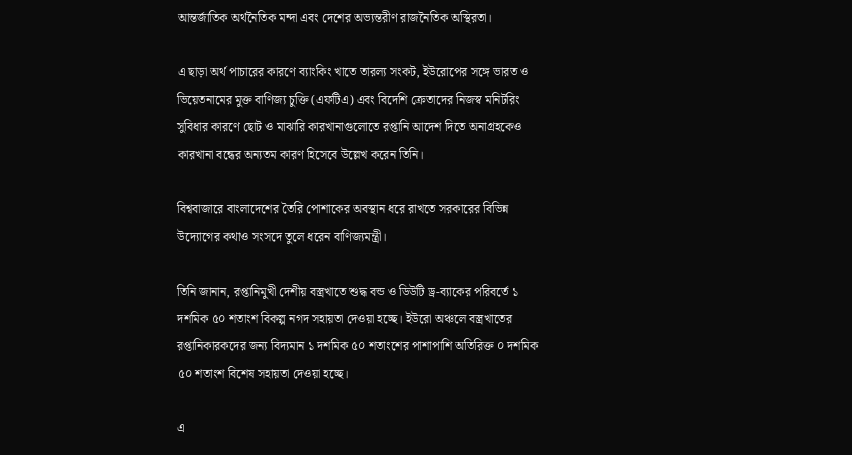আন্তর্জাতিক অর্থনৈতিক মন্দা এবং দেশের অভ্যন্তরীণ রাজনৈতিক অস্থিরতা।

এ ছাড়া অর্থ পাচারের কারণে ব্যাংকিং খাতে তারল্য সংকট, ইউরোপের সঙ্গে ভারত ও ভিয়েতনামের মুক্ত বাণিজ্য চুক্তি (এফটিএ) এবং বিদেশি ক্রেতাদের নিজস্ব মনিটরিং সুবিধার কারণে ছোট ও মাঝারি কারখানাগুলোতে রপ্তানি আদেশ দিতে অনাগ্রহকেও কারখানা বন্ধের অন্যতম কারণ হিসেবে উল্লেখ করেন তিনি।

বিশ্ববাজারে বাংলাদেশের তৈরি পোশাকের অবস্থান ধরে রাখতে সরকারের বিভিন্ন উদ্যোগের কথাও সংসদে তুলে ধরেন বাণিজ্যমন্ত্রী।

তিনি জানান, রপ্তানিমুখী দেশীয় বস্ত্রখাতে শুদ্ধ বন্ড ও ডিউটি ড্র-ব্যাকের পরিবর্তে ১ দশমিক ৫০ শতাংশ বিকল্প নগদ সহায়তা দেওয়া হচ্ছে। ইউরো অঞ্চলে বস্ত্রখাতের রপ্তানিকারকদের জন্য বিদ্যমান ১ দশমিক ৫০ শতাংশের পাশাপাশি অতিরিক্ত ০ দশমিক ৫০ শতাংশ বিশেষ সহায়তা দেওয়া হচ্ছে।

এ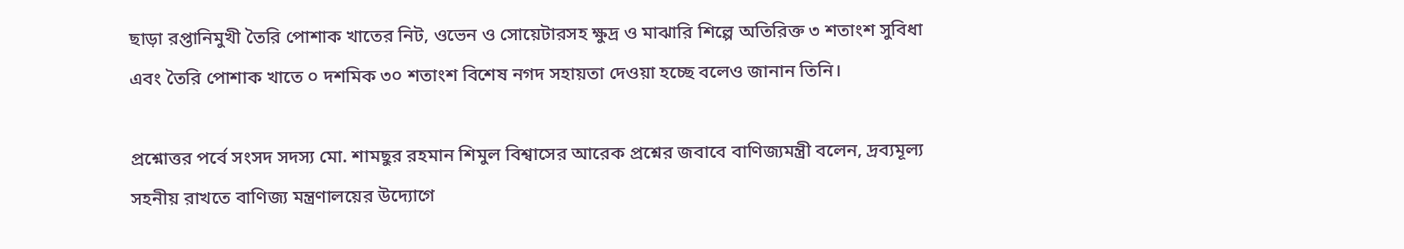ছাড়া রপ্তানিমুখী তৈরি পোশাক খাতের নিট, ওভেন ও সোয়েটারসহ ক্ষুদ্র ও মাঝারি শিল্পে অতিরিক্ত ৩ শতাংশ সুবিধা এবং তৈরি পোশাক খাতে ০ দশমিক ৩০ শতাংশ বিশেষ নগদ সহায়তা দেওয়া হচ্ছে বলেও জানান তিনি।

প্রশ্নোত্তর পর্বে সংসদ সদস্য মো. শামছুর রহমান শিমুল বিশ্বাসের আরেক প্রশ্নের জবাবে বাণিজ্যমন্ত্রী বলেন, দ্রব্যমূল্য সহনীয় রাখতে বাণিজ্য মন্ত্রণালয়ের উদ্যোগে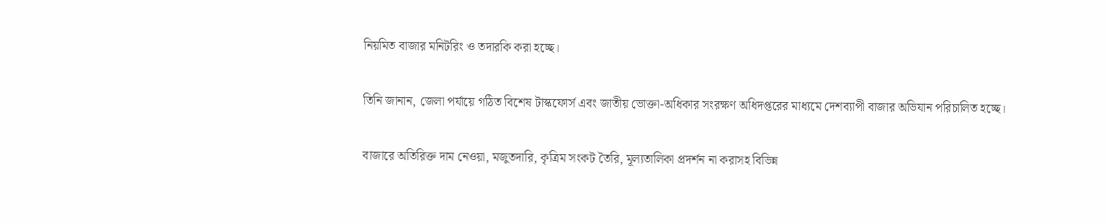নিয়মিত বাজার মনিটরিং ও তদারকি করা হচ্ছে।

তিনি জানান, জেলা পর্যায়ে গঠিত বিশেষ টাস্কফোর্স এবং জাতীয় ভোক্তা-অধিকার সংরক্ষণ অধিদপ্তরের মাধ্যমে দেশব্যাপী বাজার অভিযান পরিচালিত হচ্ছে।

বাজারে অতিরিক্ত দাম নেওয়া, মজুতদারি, কৃত্রিম সংকট তৈরি, মূল্যতালিকা প্রদর্শন না করাসহ বিভিন্ন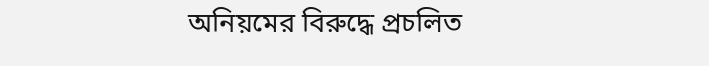অনিয়মের বিরুদ্ধে প্রচলিত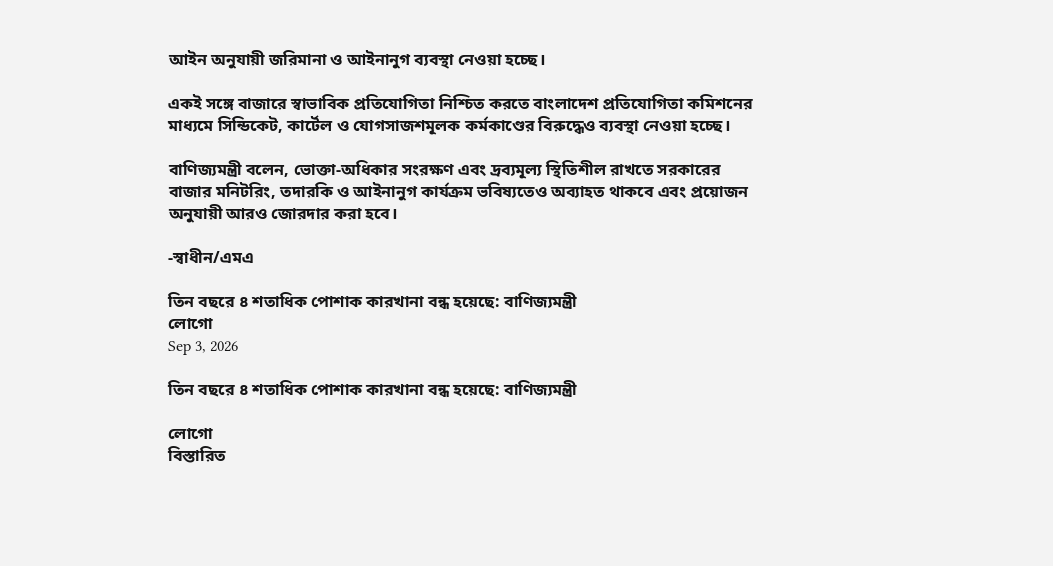আইন অনুযায়ী জরিমানা ও আইনানুগ ব্যবস্থা নেওয়া হচ্ছে।

একই সঙ্গে বাজারে স্বাভাবিক প্রতিযোগিতা নিশ্চিত করতে বাংলাদেশ প্রতিযোগিতা কমিশনের মাধ্যমে সিন্ডিকেট, কার্টেল ও যোগসাজশমূলক কর্মকাণ্ডের বিরুদ্ধেও ব্যবস্থা নেওয়া হচ্ছে।

বাণিজ্যমন্ত্রী বলেন, ভোক্তা-অধিকার সংরক্ষণ এবং দ্রব্যমূল্য স্থিতিশীল রাখতে সরকারের বাজার মনিটরিং, তদারকি ও আইনানুগ কার্যক্রম ভবিষ্যতেও অব্যাহত থাকবে এবং প্রয়োজন অনুযায়ী আরও জোরদার করা হবে।

-স্বাধীন/এমএ

তিন বছরে ৪ শতাধিক পোশাক কারখানা বন্ধ হয়েছে: বাণিজ্যমন্ত্রী
লোগো
Sep 3, 2026

তিন বছরে ৪ শতাধিক পোশাক কারখানা বন্ধ হয়েছে: বাণিজ্যমন্ত্রী

লোগো
বিস্তারিত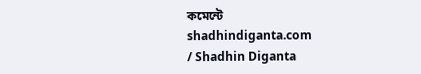কমেন্টে
shadhindiganta.com
/ Shadhin Diganta